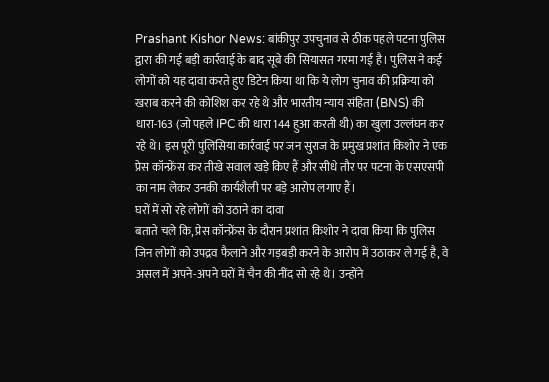Prashant Kishor News: बांकीपुर उपचुनाव से ठीक पहले पटना पुलिस द्वारा की गई बड़ी कार्रवाई के बाद सूबे की सियासत गरमा गई है। पुलिस ने कई लोगों को यह दावा करते हुए डिटेन किया था कि ये लोग चुनाव की प्रक्रिया को खराब करने की कोशिश कर रहे थे और भारतीय न्याय संहिता (BNS) की धारा-163 (जो पहले IPC की धारा 144 हुआ करती थी) का खुला उल्लंघन कर रहे थे। इस पूरी पुलिसिया कार्रवाई पर जन सुराज के प्रमुख प्रशांत किशोर ने एक प्रेस कॉन्फ्रेंस कर तीखे सवाल खड़े किए हैं और सीधे तौर पर पटना के एसएसपी का नाम लेकर उनकी कार्यशैली पर बड़े आरोप लगाए हैं।
घरों में सो रहे लोगों को उठाने का दावा
बताते चले कि, प्रेस कॉन्फ्रेंस के दौरान प्रशांत किशोर ने दावा किया कि पुलिस जिन लोगों को उपद्रव फैलाने और गड़बड़ी करने के आरोप में उठाकर ले गई है, वे असल में अपने-अपने घरों में चैन की नींद सो रहे थे। उन्होंने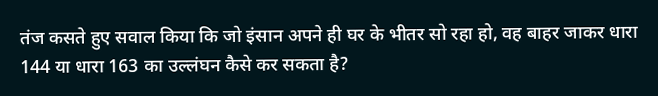तंज कसते हुए सवाल किया कि जो इंसान अपने ही घर के भीतर सो रहा हो, वह बाहर जाकर धारा 144 या धारा 163 का उल्लंघन कैसे कर सकता है?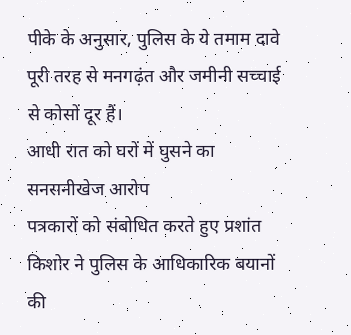पीके के अनुसार, पुलिस के ये तमाम दावे पूरी तरह से मनगढ़ंत और जमीनी सच्चाई से कोसों दूर हैं।
आधी रात को घरों में घुसने का सनसनीखेज आरोप
पत्रकारों को संबोधित करते हुए प्रशांत किशोर ने पुलिस के आधिकारिक बयानों की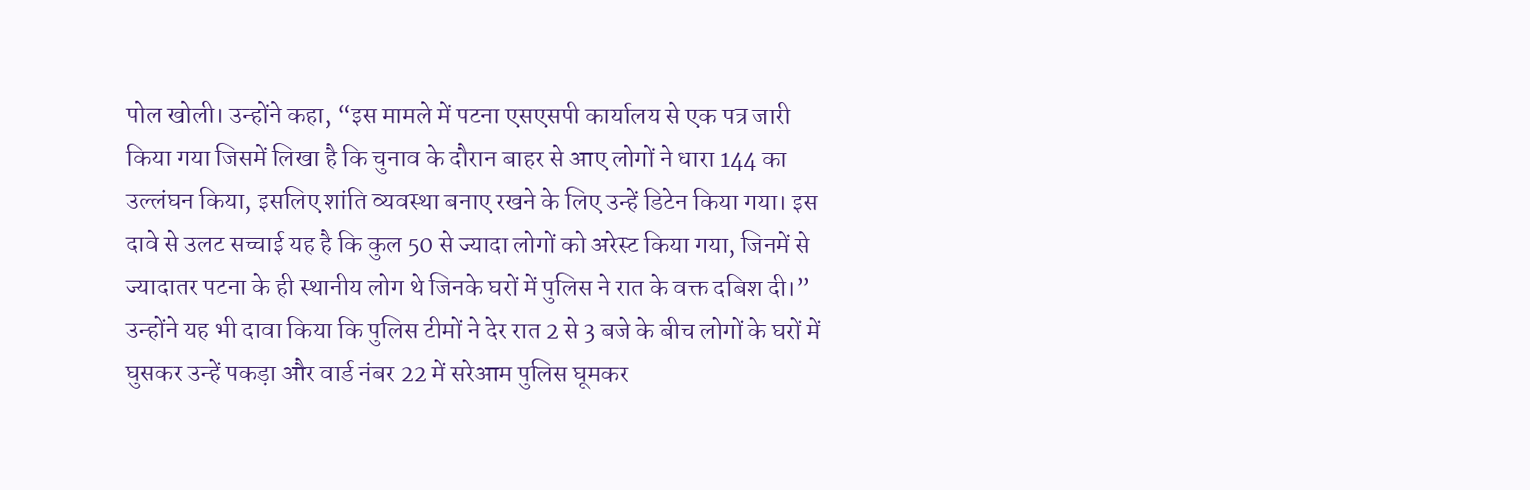पोल खोली। उन्होंने कहा, “इस मामले में पटना एसएसपी कार्यालय से एक पत्र जारी किया गया जिसमें लिखा है कि चुनाव के दौरान बाहर से आए लोगों ने धारा 144 का उल्लंघन किया, इसलिए शांति व्यवस्था बनाए रखने के लिए उन्हें डिटेन किया गया। इस दावे से उलट सच्चाई यह है कि कुल 50 से ज्यादा लोगों को अरेस्ट किया गया, जिनमें से ज्यादातर पटना के ही स्थानीय लोग थे जिनके घरों में पुलिस ने रात के वक्त दबिश दी।” उन्होंने यह भी दावा किया कि पुलिस टीमों ने देर रात 2 से 3 बजे के बीच लोगों के घरों में घुसकर उन्हें पकड़ा और वार्ड नंबर 22 में सरेआम पुलिस घूमकर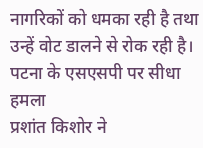नागरिकों को धमका रही है तथा उन्हें वोट डालने से रोक रही है।
पटना के एसएसपी पर सीधा हमला
प्रशांत किशोर ने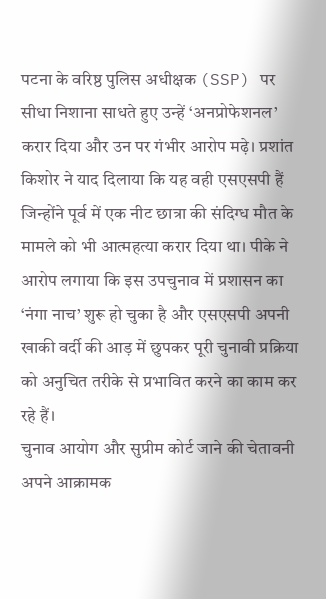पटना के वरिष्ठ पुलिस अधीक्षक (SSP) पर सीधा निशाना साधते हुए उन्हें ‘अनप्रोफेशनल’ करार दिया और उन पर गंभीर आरोप मढ़े। प्रशांत किशोर ने याद दिलाया कि यह वही एसएसपी हैं जिन्होंने पूर्व में एक नीट छात्रा की संदिग्ध मौत के मामले को भी आत्महत्या करार दिया था। पीके ने आरोप लगाया कि इस उपचुनाव में प्रशासन का ‘नंगा नाच’ शुरू हो चुका है और एसएसपी अपनी खाकी वर्दी की आड़ में छुपकर पूरी चुनावी प्रक्रिया को अनुचित तरीके से प्रभावित करने का काम कर रहे हैं।
चुनाव आयोग और सुप्रीम कोर्ट जाने की चेतावनी
अपने आक्रामक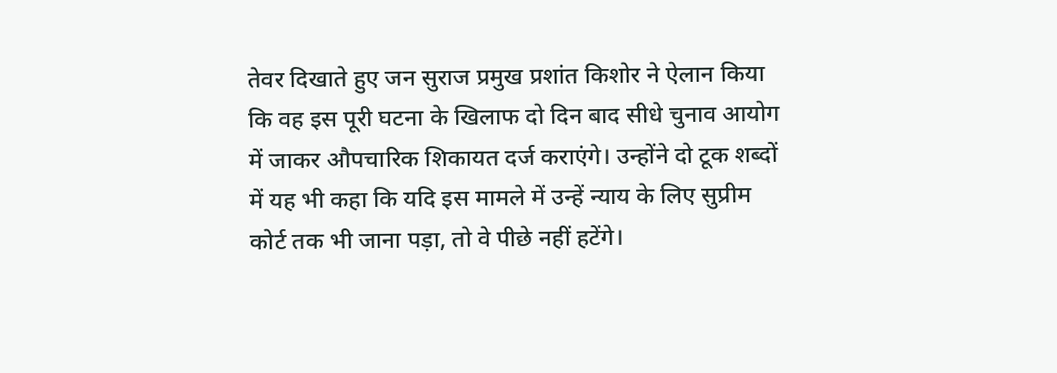तेवर दिखाते हुए जन सुराज प्रमुख प्रशांत किशोर ने ऐलान किया कि वह इस पूरी घटना के खिलाफ दो दिन बाद सीधे चुनाव आयोग में जाकर औपचारिक शिकायत दर्ज कराएंगे। उन्होंने दो टूक शब्दों में यह भी कहा कि यदि इस मामले में उन्हें न्याय के लिए सुप्रीम कोर्ट तक भी जाना पड़ा, तो वे पीछे नहीं हटेंगे।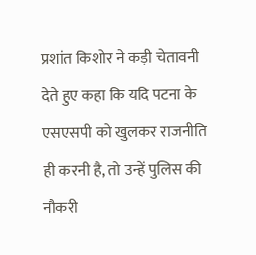प्रशांत किशोर ने कड़ी चेतावनी देते हुए कहा कि यदि पटना के एसएसपी को खुलकर राजनीति ही करनी है, तो उन्हें पुलिस की नौकरी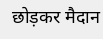छोड़कर मैदान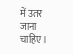में उतर जाना चाहिए।